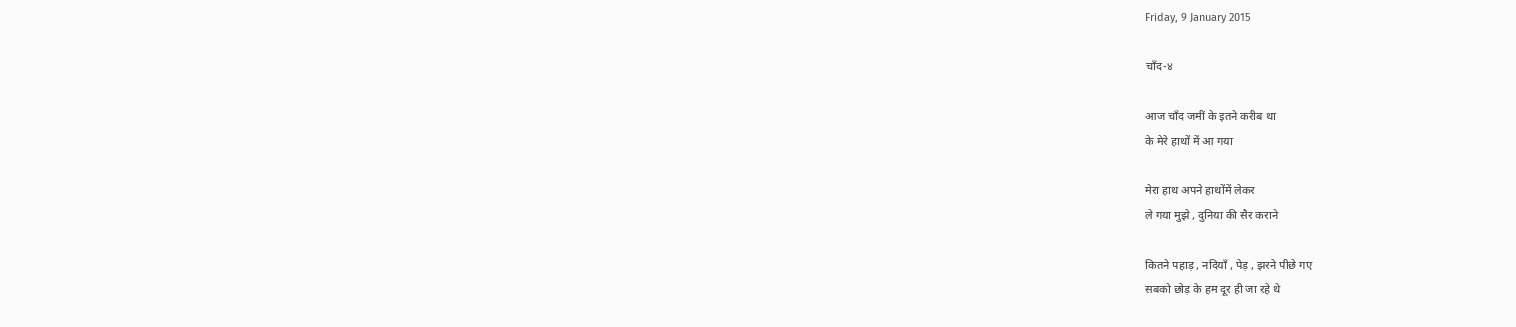Friday, 9 January 2015

चाँद-४

आज चाँद जमीं के इतने करीब था
के मेरे हाथों में आ गया

मेरा हाथ अपने हाथोंमें लेकर
ले गया मुझे , दुनिया की सैर कराने

कितने पहाड़ , नदियाँ , पेड़ , झरने पीछे गए
सबको छोड़ के हम दूर ही जा रहे थे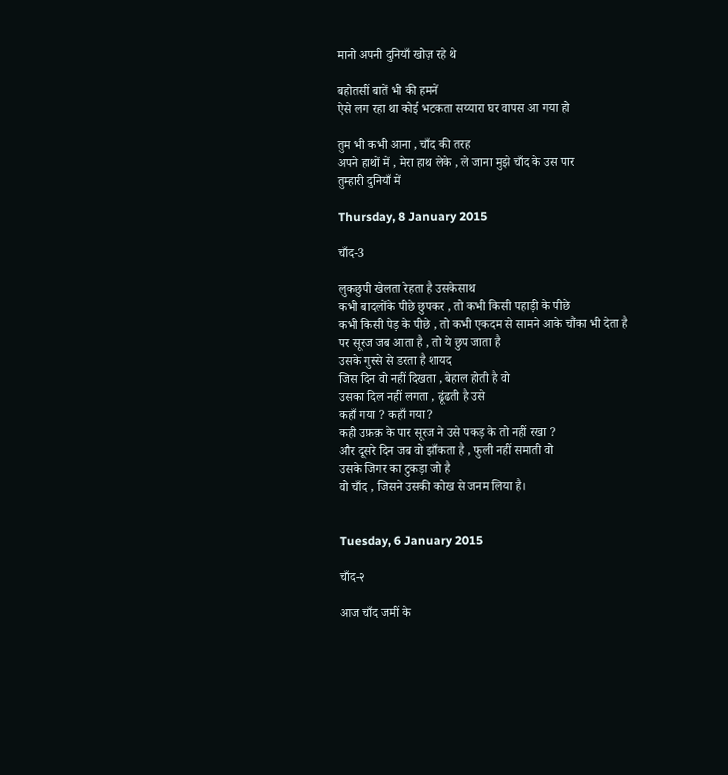मानो अपनी दुनियाँ खोज़ रहे थे

बहोतसीं बातें भी की हमनें
ऐसे लग रहा था कोई भटकता सय्यारा घर वापस आ गया हो

तुम भी कभी आना , चाँद की तरह
अपने हाथों में , मेरा हाथ लेके , ले जाना मुझे चाँद के उस पार
तुम्हारी दुनियाँ में

Thursday, 8 January 2015

चाँद-3

लुकछुपी खेलता रेहता है उसकेसाथ
कभी बादलोंके पीछे छुपकर , तो कभी किसी पहाड़ी के पीछे
कभी किसी पेड़ के पीछे , तो कभी एकदम से सामने आके चौंका भी देता है
पर सूरज जब आता है , तो ये छुप जाता है
उसके गुस्से से डरता है शायद
जिस दिन वो नहीं दिखता , बेहाल होती है वो
उसका दिल नहीं लगता , ढूंढती है उसे
कहाँ गया ? कहाँ गया?
कही उफ़क़ के पार सूरज ने उसे पकड़ के तो नहीं रखा ?
और दूसरे दिन जब वो झाँकता है , फुली नहीं समाती वो
उसके जिगर का टुकड़ा जो है
वो चाँद , जिसने उसकी कोख से जनम लिया है।


Tuesday, 6 January 2015

चाँद-२

आज चाँद जमीं के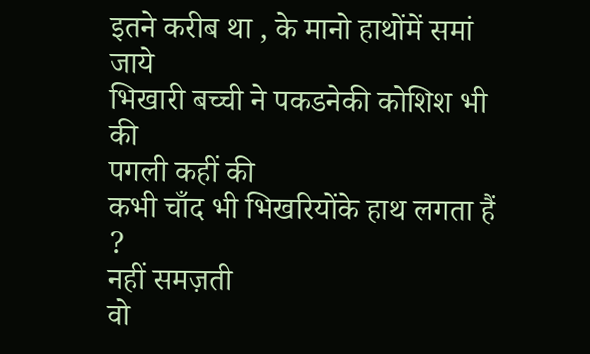इतने करीब था , के मानो हाथोंमें समां जाये
भिखारी बच्ची ने पकडनेकी कोशिश भी की
पगली कहीं की
कभी चाँद भी भिखरियोंके हाथ लगता हैं ?
नहीं समज़ती
वो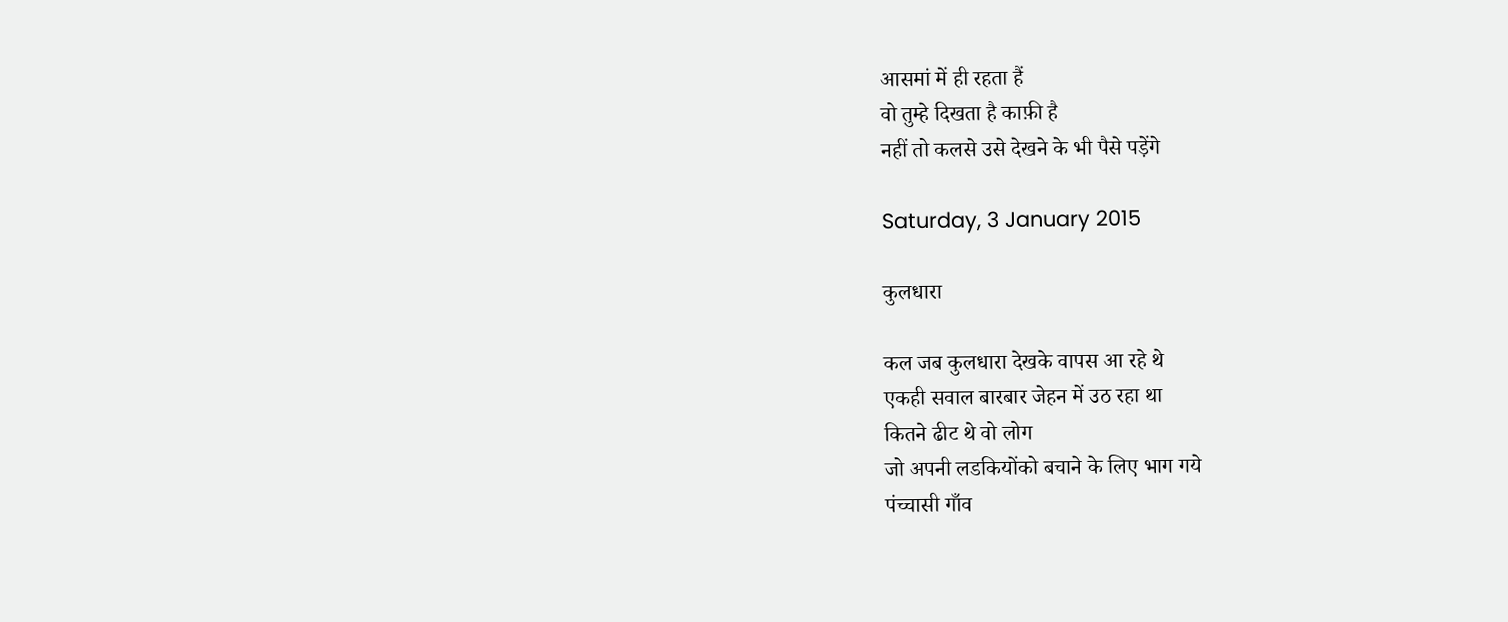आसमां में ही रहता हैं
वो तुम्हे दिखता है काफ़ी है
नहीं तो कलसे उसे देखने के भी पैसे पड़ेंगे

Saturday, 3 January 2015

कुलधारा

कल जब कुलधारा देखके वापस आ रहे थे
एकही सवाल बारबार जेहन में उठ रहा था
कितने ढीट थे वो लोग
जो अपनी लडकियोंको बचाने के लिए भाग गये
पंच्चासी गाँव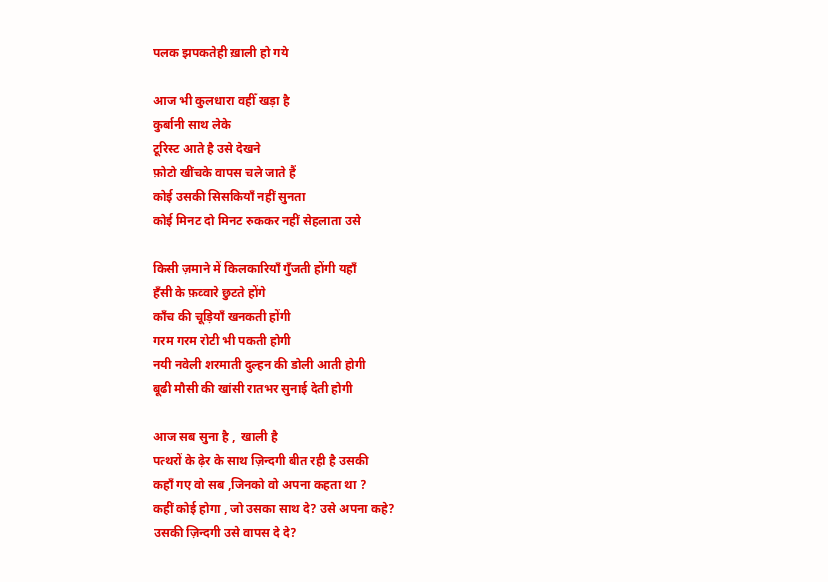पलक झपकतेही ख़ाली हो गये

आज भी कुलधारा वहीँ खड़ा है
कुर्बानी साथ लेके
टूरिस्ट आते है उसे देखने
फ़ोटो खींचके वापस चले जाते हैं
कोई उसकी सिसकियाँ नहीं सुनता
कोई मिनट दो मिनट रुककर नहीं सेहलाता उसे

किसी ज़माने में किलकारियाँ गुँजती होंगी यहाँ
हँसी के फ़व्वारे छुटते होंगे
काँच की चूड़ियाँ खनकती होंगी
गरम गरम रोटी भी पकती होगी
नयी नवेली शरमाती दुल्हन की डोली आती होगी
बूढी मौसी की खांसी रातभर सुनाई देती होगी

आज सब सुना है ,  खाली है
पत्थरों के ढ़ेर के साथ ज़िन्दगी बीत रही है उसकी
कहाँ गए वो सब ,जिनको वो अपना कहता था ?
कहीं कोई होगा , जो उसका साथ दे? उसे अपना कहे?
उसकी ज़िन्दगी उसे वापस दे दे?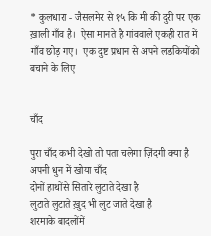* कुलधारा - जैसलमेर से १५ कि मी की दुरी पर एक ख़ाली गाँव है।  ऐसा मानते है गांववाले एकही रात में गाँव छोड़ गए।  एक दुष्ट प्रधान से अपने लडकियोंको बचाने के लिए


चाँद

पुरा चाँद कभी देखो तो पता चलेगा ज़िंदगी क्या है
अपनी धुन में खोया चाँद
दोनों हाथोंसे सितारे लुटाते देखा है
लुटाते लुटाते ख़ुद भी लुट जाते देखा है
शरमाके बादलोंमें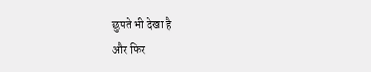छुपते भी देखा है
और फिर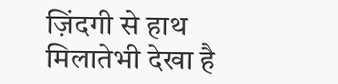ज़िंदगी से हाथ मिलातेभी देखा है